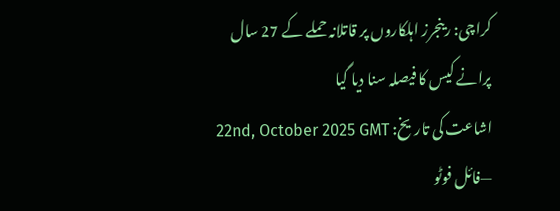کراچی: رینجرز اہلکاروں پر قاتلانہ حملے کے 27 سال پرانے کیس کا فیصلہ سنا دیا گیا
اشاعت کی تاریخ: 22nd, October 2025 GMT
—فائل فوٹو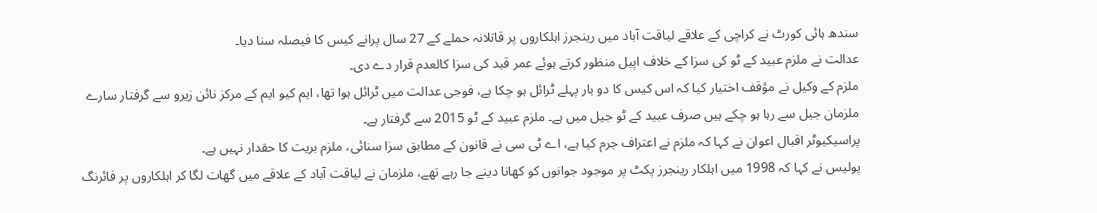سندھ ہائی کورٹ نے کراچی کے علاقے لیاقت آباد میں رینجرز اہلکاروں پر قاتلانہ حملے کے 27 سال پرانے کیس کا فیصلہ سنا دیا۔
عدالت نے ملزم عبید کے ٹو کی سزا کے خلاف اپیل منظور کرتے ہوئے عمر قید کی سزا کالعدم قرار دے دی۔
ملزم کے وکیل نے مؤقف اختیار کیا کہ اس کیس کا دو بار پہلے ٹرائل ہو چکا ہے، فوجی عدالت میں ٹرائل ہوا تھا، ایم کیو ایم کے مرکز نائن زیرو سے گرفتار سارے ملزمان جیل سے رہا ہو چکے ہیں صرف عبید کے ٹو جیل میں ہے۔ ملزم عبید کے ٹو 2015 سے گرفتار ہے۔
پراسیکیوٹر اقبال اعوان نے کہا کہ ملزم نے اعتراف جرم کیا ہے، اے ٹی سی نے قانون کے مطابق سزا سنائی، ملزم بریت کا حقدار نہیں ہے۔
پولیس نے کہا کہ 1998 میں اہلکار رینجرز پکٹ پر موجود جوانوں کو کھانا دینے جا رہے تھے، ملزمان نے لیاقت آباد کے علاقے میں گھات لگا کر اہلکاروں پر فائرنگ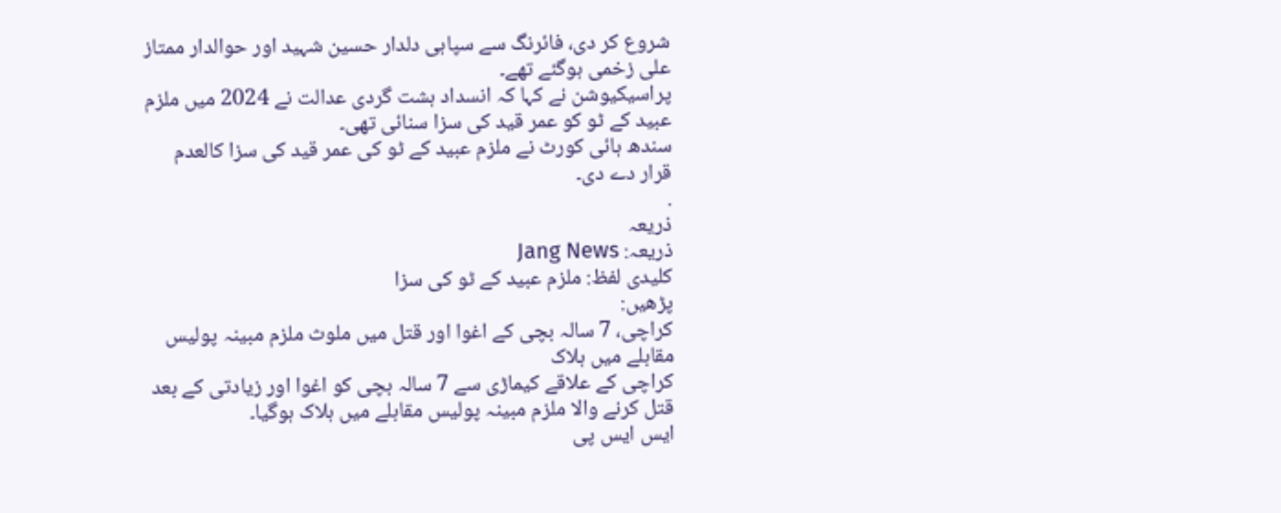شروع کر دی، فائرنگ سے سپاہی دلدار حسین شہید اور حوالدار ممتاز علی زخمی ہوگئے تھے۔
پراسیکیوشن نے کہا کہ انسداد ہشت گردی عدالت نے 2024 میں ملزم عبید کے ٹو کو عمر قید کی سزا سنائی تھی۔
سندھ ہائی کورٹ نے ملزم عبید کے ٹو کی عمر قید کی سزا کالعدم قرار دے دی۔
.
ذریعہ
ذریعہ: Jang News
کلیدی لفظ: ملزم عبید کے ٹو کی سزا
پڑھیں:
کراچی، 7 سالہ بچی کے اغوا اور قتل میں ملوث ملزم مبینہ پولیس مقابلے میں ہلاک
کراچی کے علاقے کیماڑی سے 7 سالہ بچی کو اغوا اور زیادتی کے بعد قتل کرنے والا ملزم مبینہ پولیس مقابلے میں ہلاک ہوگیا۔
ایس ایس پی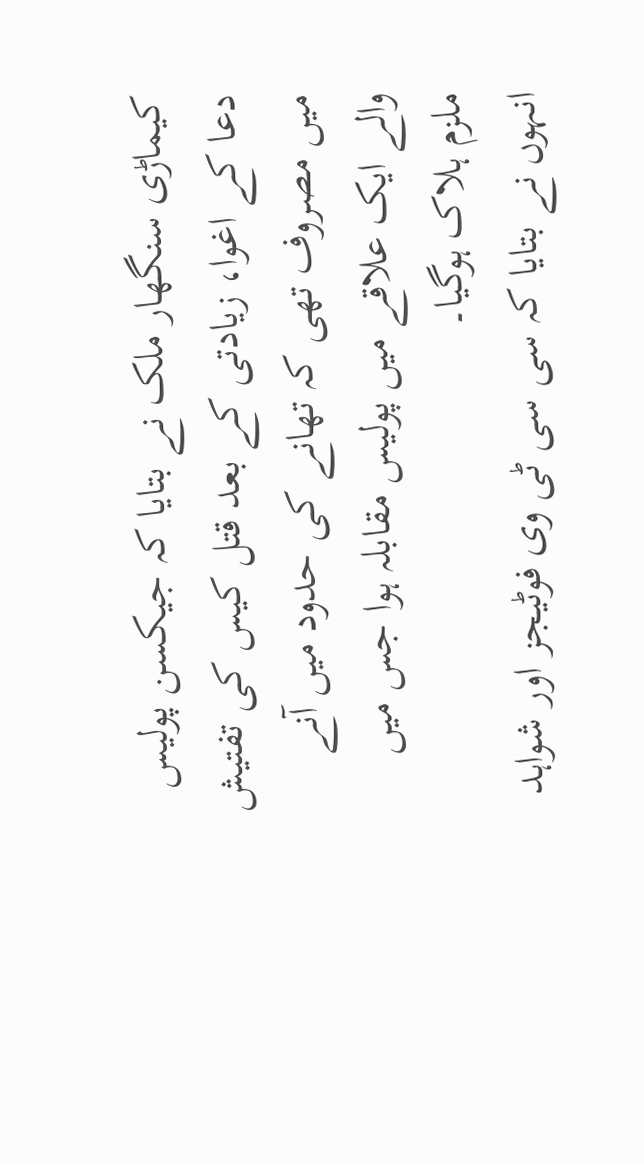کیماڑی سنگھار ملک نے بتایا کہ جیکسن پولیس دعا کے اغوا، زیادتی کے بعد قتل کیس کی تفتیش میں مصروف تھی کہ تھانے کی حدود میں آنے والے ایک علاقے میں پولیس مقابلہ ہوا جس میں ملزم ہلاک ہوگیا۔
انہوں نے بتایا کہ سی سی ٹی وی فوٹیجز اور شواہد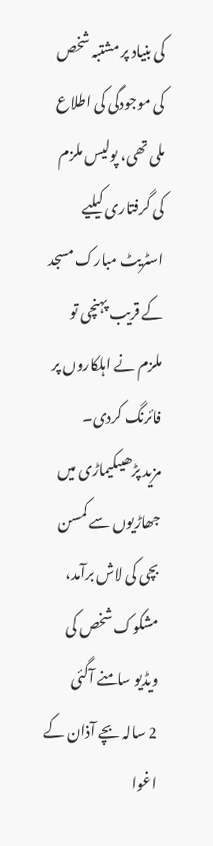کی بنیاد پر مشتبہ شخص کی موجودگی کی اطلاع ملی تھی، پولیس ملزم کی گرفتاری کیلیے اسٹریٹ مبارک مسجد کے قریب پہنچی تو ملزم نے اہلکاروں پر فائرنگ کردی۔
مزید پڑھیںکیماڑی میں جھاڑیوں سے کمسن بچی کی لاش برآمد، مشکوک شخص کی ویڈیو سامنے آگئی
2 سالہ بچے آذان کے اغوا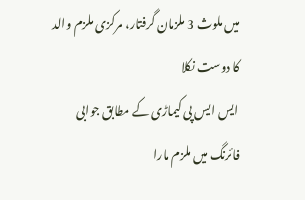میں ملوث 3 ملزمان گرفتار، مرکزی ملزم والد کا دوست نکلا
ایس ایس پی کیماڑی کے مطابق جوابی فائرنگ میں ملزم مارا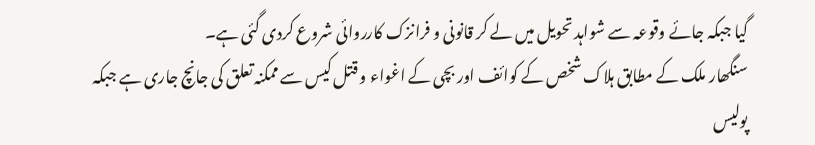گیا جبکہ جائے وقوعہ سے شواہد تحویل میں لے کر قانونی و فرانزک کارروائی شروع کردی گئی ہے۔
سنگھار ملک کے مطابق ہلاک شخص کے کوائف اور بچی کے اغواء و قتل کیس سے ممکنہ تعلق کی جانچ جاری ہے جبکہ پولیس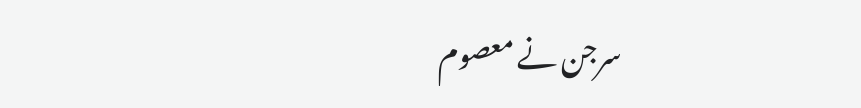سرجن نے معصوم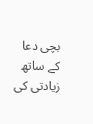بچی دعا کے ساتھ زیادتی کی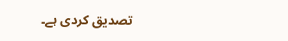تصدیق کردی ہے۔